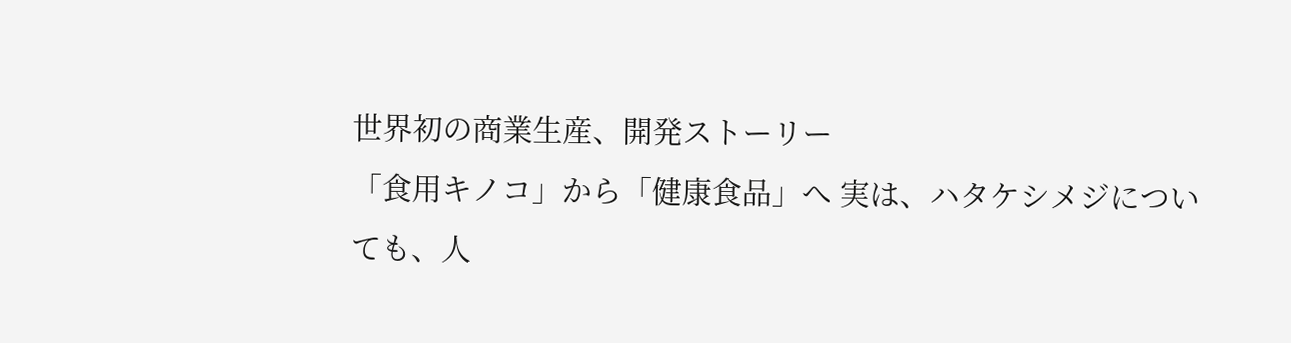世界初の商業生産、開発ストーリー
「食用キノコ」から「健康食品」へ 実は、ハタケシメジについても、人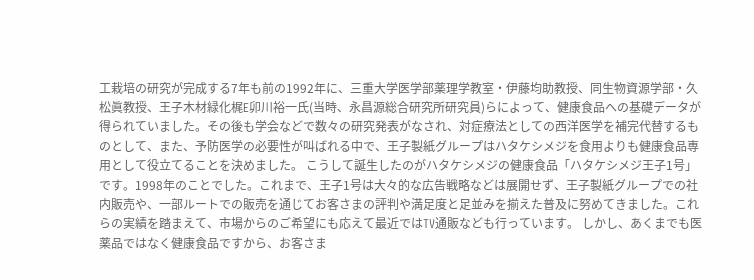工栽培の研究が完成する7年も前の1992年に、三重大学医学部薬理学教室・伊藤均助教授、同生物資源学部・久松眞教授、王子木材緑化梶E卯川裕一氏(当時、永昌源総合研究所研究員)らによって、健康食品への基礎データが得られていました。その後も学会などで数々の研究発表がなされ、対症療法としての西洋医学を補完代替するものとして、また、予防医学の必要性が叫ばれる中で、王子製紙グループはハタケシメジを食用よりも健康食品専用として役立てることを決めました。 こうして誕生したのがハタケシメジの健康食品「ハタケシメジ王子1号」です。1998年のことでした。これまで、王子1号は大々的な広告戦略などは展開せず、王子製紙グループでの社内販売や、一部ルートでの販売を通じてお客さまの評判や満足度と足並みを揃えた普及に努めてきました。これらの実績を踏まえて、市場からのご希望にも応えて最近ではTV通販なども行っています。 しかし、あくまでも医薬品ではなく健康食品ですから、お客さま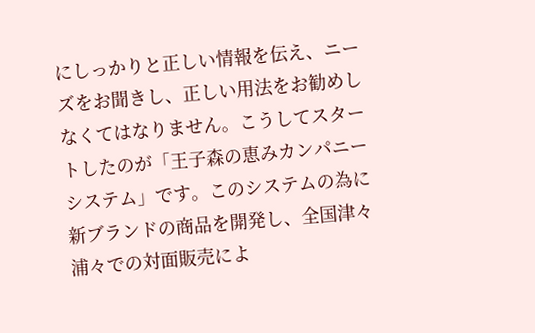にしっかりと正しい情報を伝え、ニーズをお聞きし、正しい用法をお勧めしなくてはなりません。こうしてスタートしたのが「王子森の恵みカンパニーシステム」です。このシステムの為に新ブランドの商品を開発し、全国津々浦々での対面販売によ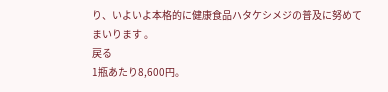り、いよいよ本格的に健康食品ハタケシメジの普及に努めてまいります 。
戻る
1瓶あたり8,600円。